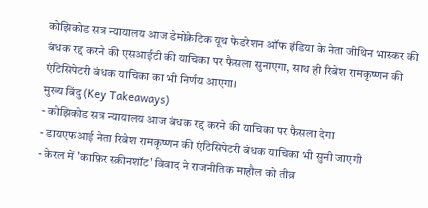कोझिकोड सत्र न्यायालय आज डेमोक्रेटिक यूथ फेडरेशन ऑफ इंडिया के नेता जीथिन भास्कर की बंधक रद्द करने की एसआईटी की याचिका पर फैसला सुनाएगा, साथ ही रिबेश रामकृष्णन की एंटिसिपेटरी बंधक याचिका का भी निर्णय आएगा।
मुख्य बिंदु (Key Takeaways)
- कोझिकोड सत्र न्यायालय आज बंधक रद्द करने की याचिका पर फैसला देगा
- डायएफआई नेता रिबेश रामकृष्णन की एंटिसिपेटरी बंधक याचिका भी सुनी जाएगी
- केरल में 'काफ़िर स्क्रीनशॉट' विवाद ने राजनीतिक माहौल को तीव्र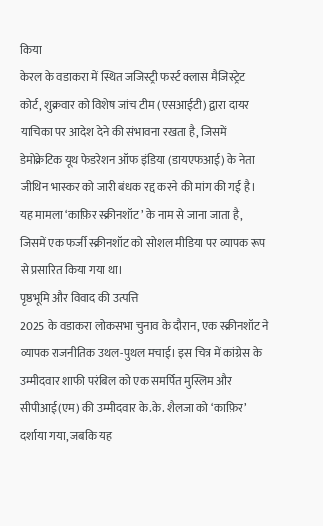किया
केरल के वडाकरा में स्थित जजिस्ट्री फर्स्ट क्लास मैजिस्ट्रेट कोर्ट, शुक्रवार को विशेष जांच टीम (एसआईटी) द्वारा दायर याचिका पर आदेश देने की संभावना रखता है, जिसमें डेमोक्रेटिक यूथ फेडरेशन ऑफ इंडिया (डायएफआई) के नेता जीथिन भास्कर को जारी बंधक रद्द करने की मांग की गई है। यह मामला ‘काफ़िर स्क्रीनशॉट’ के नाम से जाना जाता है, जिसमें एक फर्जी स्क्रीनशॉट को सोशल मीडिया पर व्यापक रूप से प्रसारित किया गया था।
पृष्ठभूमि और विवाद की उत्पत्ति
2025 के वडाकरा लोकसभा चुनाव के दौरान, एक स्क्रीनशॉट ने व्यापक राजनीतिक उथल-पुथल मचाई। इस चित्र में कांग्रेस के उम्मीदवार शाफी परंबिल को एक समर्पित मुस्लिम और सीपीआई(एम) की उम्मीदवार के.के. शैलजा को ‘काफ़िर’ दर्शाया गया, जबकि यह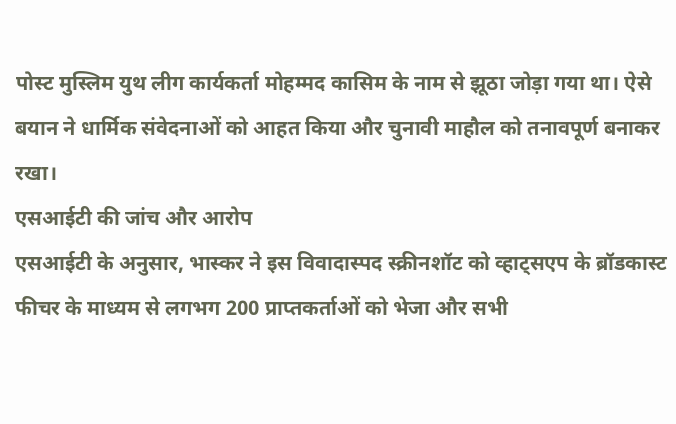पोस्ट मुस्लिम युथ लीग कार्यकर्ता मोहम्मद कासिम के नाम से झूठा जोड़ा गया था। ऐसे बयान ने धार्मिक संवेदनाओं को आहत किया और चुनावी माहौल को तनावपूर्ण बनाकर रखा।
एसआईटी की जांच और आरोप
एसआईटी के अनुसार, भास्कर ने इस विवादास्पद स्क्रीनशॉट को व्हाट्सएप के ब्रॉडकास्ट फीचर के माध्यम से लगभग 200 प्राप्तकर्ताओं को भेजा और सभी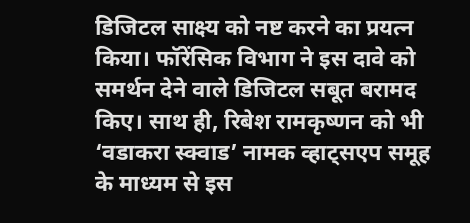डिजिटल साक्ष्य को नष्ट करने का प्रयत्न किया। फॉरेंसिक विभाग ने इस दावे को समर्थन देने वाले डिजिटल सबूत बरामद किए। साथ ही, रिबेश रामकृष्णन को भी ‘वडाकरा स्क्वाड’ नामक व्हाट्सएप समूह के माध्यम से इस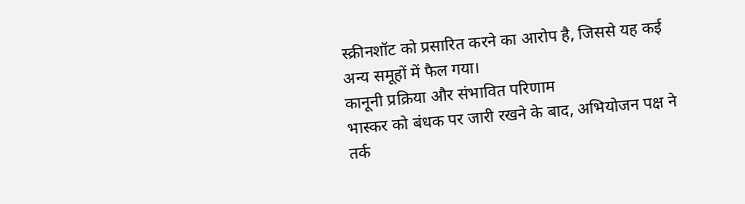स्क्रीनशॉट को प्रसारित करने का आरोप है, जिससे यह कई अन्य समूहों में फैल गया।
कानूनी प्रक्रिया और संभावित परिणाम
भास्कर को बंधक पर जारी रखने के बाद, अभियोजन पक्ष ने तर्क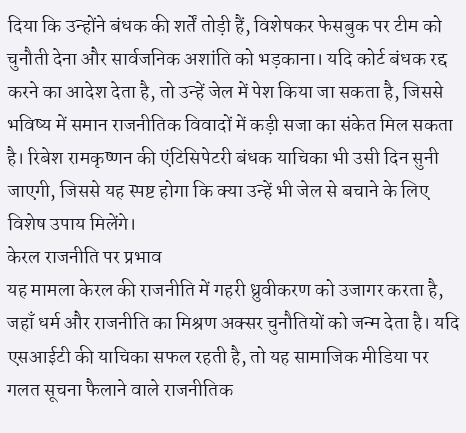दिया कि उन्होंने बंधक की शर्तें तोड़ी हैं, विशेषकर फेसबुक पर टीम को चुनौती देना और सार्वजनिक अशांति को भड़काना। यदि कोर्ट बंधक रद्द करने का आदेश देता है, तो उन्हें जेल में पेश किया जा सकता है, जिससे भविष्य में समान राजनीतिक विवादों में कड़ी सजा का संकेत मिल सकता है। रिबेश रामकृष्णन की एंटिसिपेटरी बंधक याचिका भी उसी दिन सुनी जाएगी, जिससे यह स्पष्ट होगा कि क्या उन्हें भी जेल से बचाने के लिए विशेष उपाय मिलेंगे।
केरल राजनीति पर प्रभाव
यह मामला केरल की राजनीति में गहरी ध्रुवीकरण को उजागर करता है, जहाँ धर्म और राजनीति का मिश्रण अक्सर चुनौतियों को जन्म देता है। यदि एसआईटी की याचिका सफल रहती है, तो यह सामाजिक मीडिया पर गलत सूचना फैलाने वाले राजनीतिक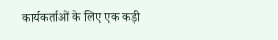कार्यकर्ताओं के लिए एक कड़ी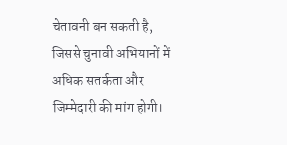चेतावनी बन सकती है, जिससे चुनावी अभियानों में अधिक सतर्कता और जिम्मेदारी की मांग होगी।